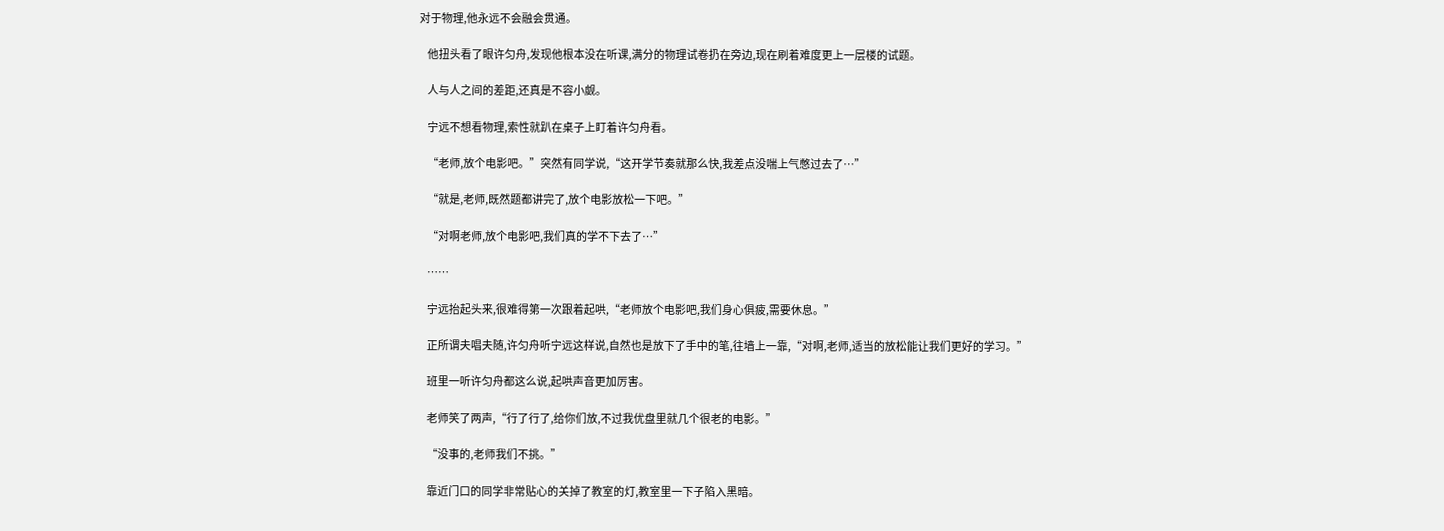对于物理,他永远不会融会贯通。

    他扭头看了眼许匀舟,发现他根本没在听课,满分的物理试卷扔在旁边,现在刷着难度更上一层楼的试题。

    人与人之间的差距,还真是不容小觑。

    宁远不想看物理,索性就趴在桌子上盯着许匀舟看。

    “老师,放个电影吧。”突然有同学说,“这开学节奏就那么快,我差点没喘上气憋过去了…”

    “就是,老师,既然题都讲完了,放个电影放松一下吧。”

    “对啊老师,放个电影吧,我们真的学不下去了…”

    ……

    宁远抬起头来,很难得第一次跟着起哄,“老师放个电影吧,我们身心俱疲,需要休息。”

    正所谓夫唱夫随,许匀舟听宁远这样说,自然也是放下了手中的笔,往墙上一靠,“对啊,老师,适当的放松能让我们更好的学习。”

    班里一听许匀舟都这么说,起哄声音更加厉害。

    老师笑了两声,“行了行了,给你们放,不过我优盘里就几个很老的电影。”

    “没事的,老师我们不挑。”

    靠近门口的同学非常贴心的关掉了教室的灯,教室里一下子陷入黑暗。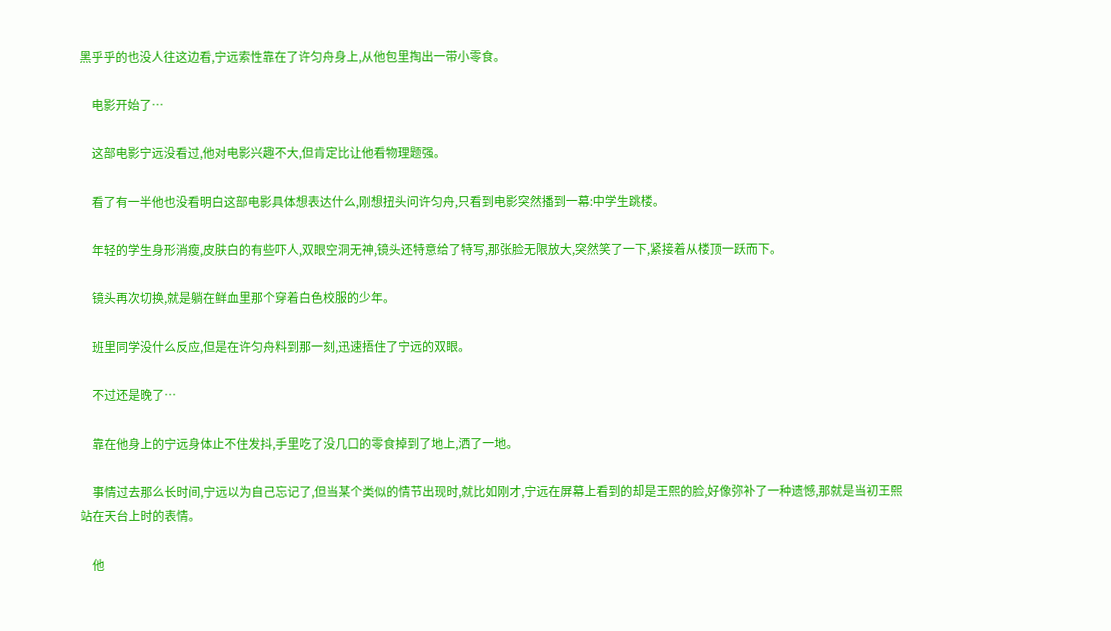黑乎乎的也没人往这边看,宁远索性靠在了许匀舟身上,从他包里掏出一带小零食。

    电影开始了…

    这部电影宁远没看过,他对电影兴趣不大,但肯定比让他看物理题强。

    看了有一半他也没看明白这部电影具体想表达什么,刚想扭头问许匀舟,只看到电影突然播到一幕:中学生跳楼。

    年轻的学生身形消瘦,皮肤白的有些吓人,双眼空洞无神,镜头还特意给了特写,那张脸无限放大,突然笑了一下,紧接着从楼顶一跃而下。

    镜头再次切换,就是躺在鲜血里那个穿着白色校服的少年。

    班里同学没什么反应,但是在许匀舟料到那一刻,迅速捂住了宁远的双眼。

    不过还是晚了…

    靠在他身上的宁远身体止不住发抖,手里吃了没几口的零食掉到了地上,洒了一地。

    事情过去那么长时间,宁远以为自己忘记了,但当某个类似的情节出现时,就比如刚才,宁远在屏幕上看到的却是王熙的脸,好像弥补了一种遗憾,那就是当初王熙站在天台上时的表情。

    他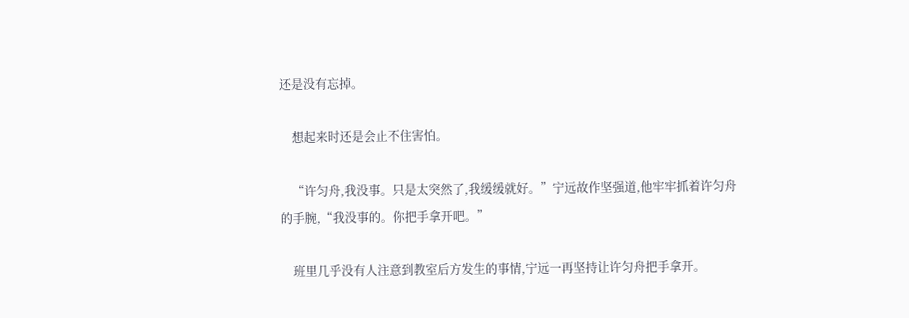还是没有忘掉。

    想起来时还是会止不住害怕。

    “许匀舟,我没事。只是太突然了,我缓缓就好。”宁远故作坚强道,他牢牢抓着许匀舟的手腕,“我没事的。你把手拿开吧。”

    班里几乎没有人注意到教室后方发生的事情,宁远一再坚持让许匀舟把手拿开。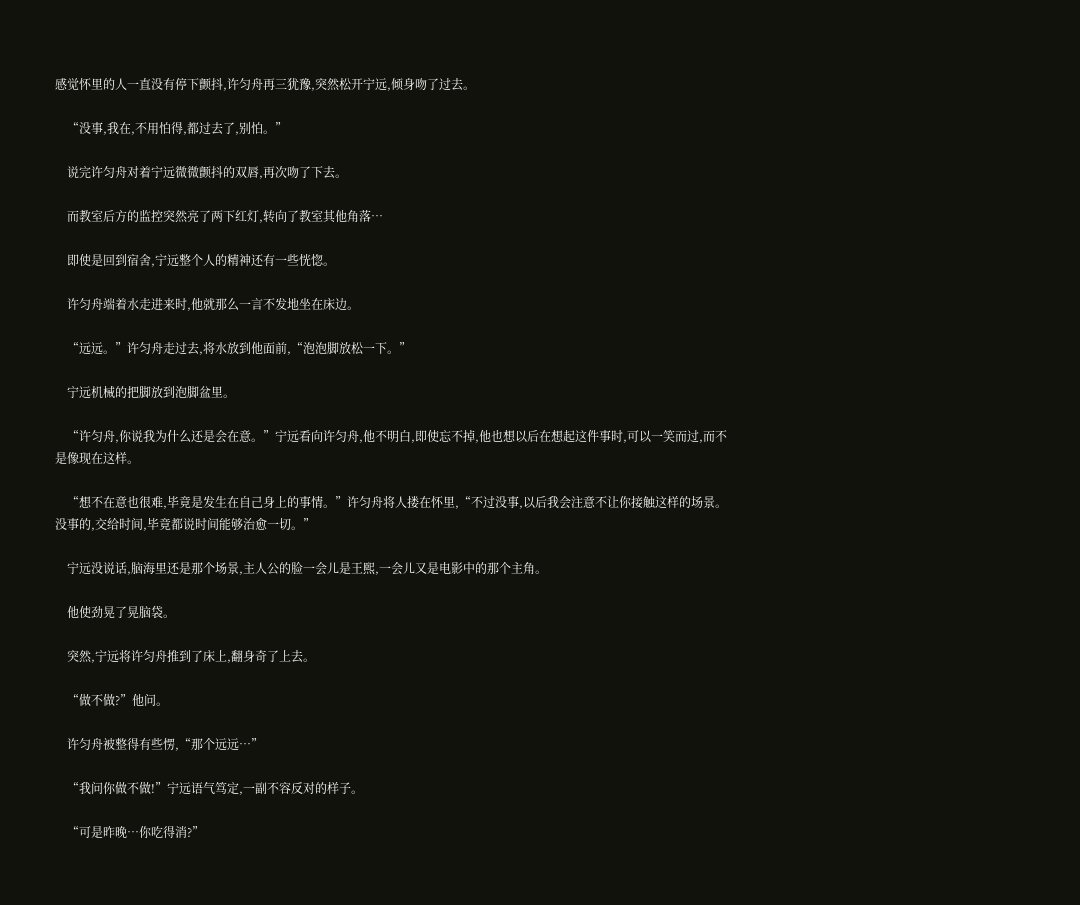感觉怀里的人一直没有停下颤抖,许匀舟再三犹豫,突然松开宁远,倾身吻了过去。

    “没事,我在,不用怕得,都过去了,别怕。”

    说完许匀舟对着宁远微微颤抖的双唇,再次吻了下去。

    而教室后方的监控突然亮了两下红灯,转向了教室其他角落…

    即使是回到宿舍,宁远整个人的精神还有一些恍惚。

    许匀舟端着水走进来时,他就那么一言不发地坐在床边。

    “远远。”许匀舟走过去,将水放到他面前,“泡泡脚放松一下。”

    宁远机械的把脚放到泡脚盆里。

    “许匀舟,你说我为什么还是会在意。”宁远看向许匀舟,他不明白,即使忘不掉,他也想以后在想起这件事时,可以一笑而过,而不是像现在这样。

    “想不在意也很难,毕竟是发生在自己身上的事情。”许匀舟将人搂在怀里,“不过没事,以后我会注意不让你接触这样的场景。没事的,交给时间,毕竟都说时间能够治愈一切。”

    宁远没说话,脑海里还是那个场景,主人公的脸一会儿是王熙,一会儿又是电影中的那个主角。

    他使劲晃了晃脑袋。

    突然,宁远将许匀舟推到了床上,翻身奇了上去。

    “做不做?”他问。

    许匀舟被整得有些愣,“那个远远…”

    “我问你做不做!”宁远语气笃定,一副不容反对的样子。

    “可是昨晚…你吃得消?”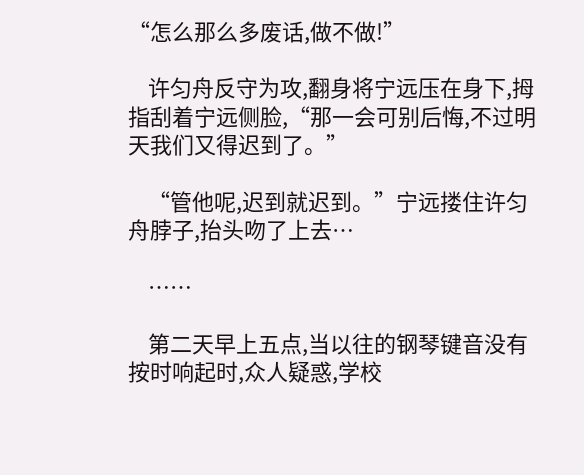“怎么那么多废话,做不做!”

    许匀舟反守为攻,翻身将宁远压在身下,拇指刮着宁远侧脸,“那一会可别后悔,不过明天我们又得迟到了。”

    “管他呢,迟到就迟到。”宁远搂住许匀舟脖子,抬头吻了上去…

    ……

    第二天早上五点,当以往的钢琴键音没有按时响起时,众人疑惑,学校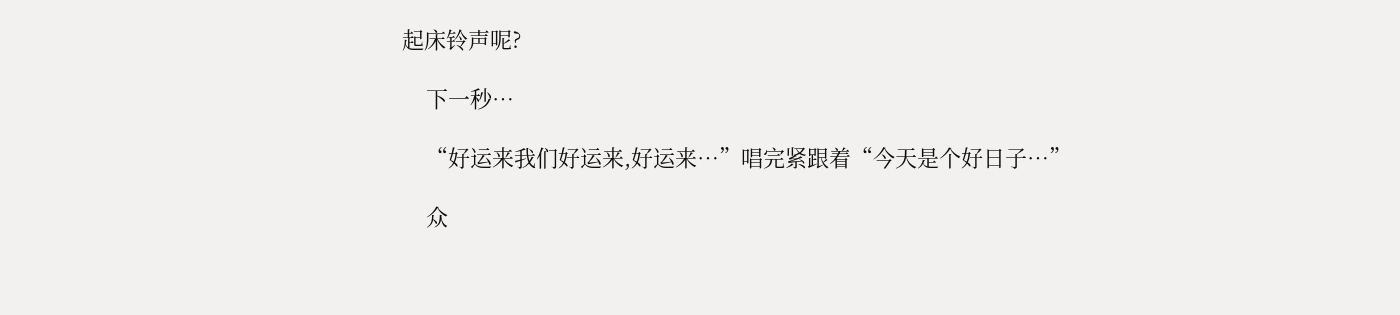起床铃声呢?

    下一秒…

    “好运来我们好运来,好运来…”唱完紧跟着“今天是个好日子…”

    众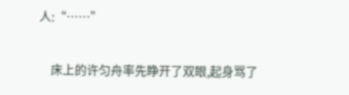人:“……”

    床上的许匀舟率先睁开了双眼,起身骂了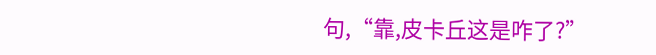句,“靠,皮卡丘这是咋了?”